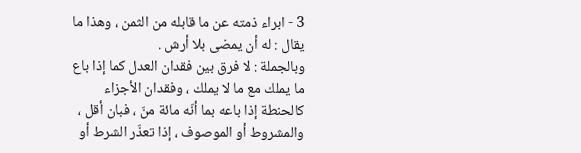3 - ابراء ذمته عن ما قابله من الثمن ، وهذا ما يقال : له أن يمضى بلا أرش .
وبالجملة : لا فرق بين فقدان العدل كما إذا باع ما يملك مع ما لا يملك ، وفقدان الأجزاء كالحنطة إذا باعه بما أنّه مائة منّ ، فبان أقل ، والمشروط أو الموصوف ، إذا تعذّر الشرط أو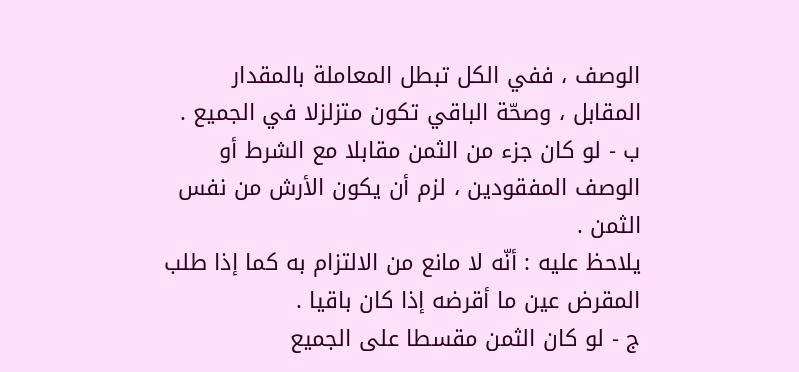الوصف ، ففي الكل تبطل المعاملة بالمقدار المقابل ، وصحّة الباقي تكون متزلزلا في الجميع .
ب - لو كان جزء من الثمن مقابلا مع الشرط أو الوصف المفقودين ، لزم أن يكون الأرش من نفس الثمن .
يلاحظ عليه : أنّه لا مانع من الالتزام به كما إذا طلب المقرض عين ما أقرضه إذا كان باقيا .
ج - لو كان الثمن مقسطا على الجميع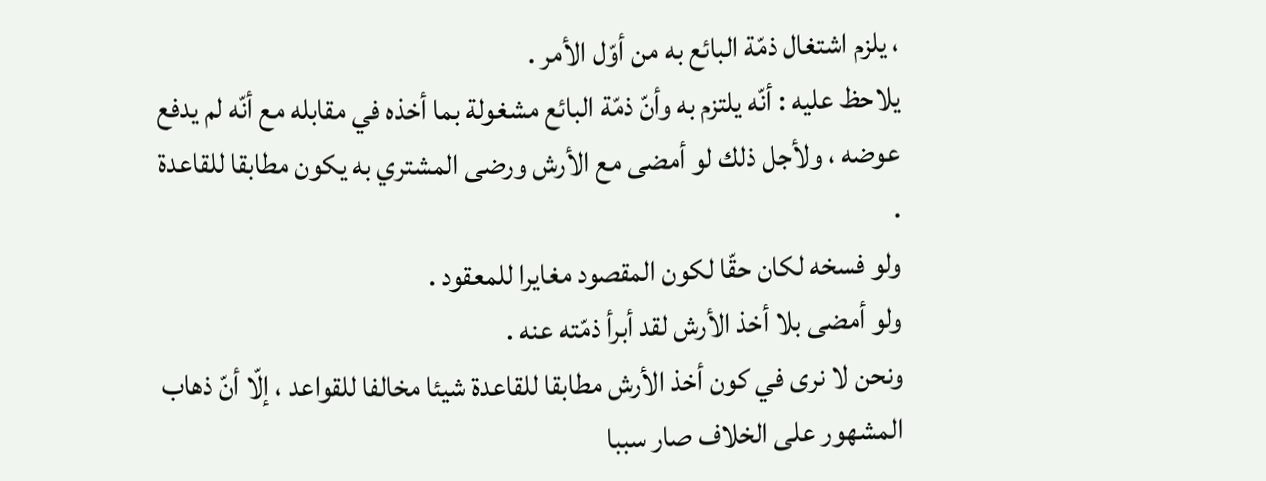، يلزم اشتغال ذمّة البائع به من أوّل الأمر .
يلاحظ عليه : أنّه يلتزم به وأنّ ذمّة البائع مشغولة بما أخذه في مقابله مع أنّه لم يدفع عوضه ، ولأجل ذلك لو أمضى مع الأرش ورضى المشتري به يكون مطابقا للقاعدة .
ولو فسخه لكان حقّا لكون المقصود مغايرا للمعقود .
ولو أمضى بلا أخذ الأرش لقد أبرأ ذمّته عنه .
ونحن لا نرى في كون أخذ الأرش مطابقا للقاعدة شيئا مخالفا للقواعد ، إلّا أنّ ذهاب المشهور على الخلاف صار سببا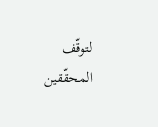لتوقّف المحقّقين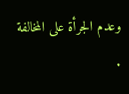وعدم الجرأة على المخالفة .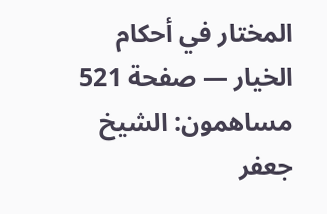المختار في أحكام الخيار — صفحة 521
مساهمون: الشيخ جعفر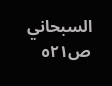السبحاني
ص٥٢١